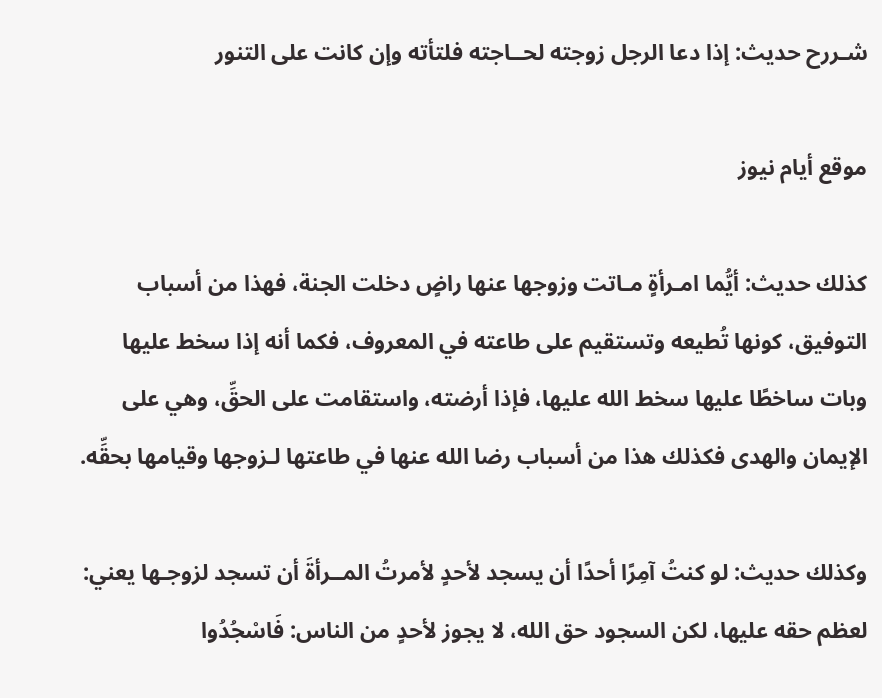شـررح حديث: إذا دعا الرجل زوجته لحــاجته فلتأته وإن كانت على التنور

موقع أيام نيوز

كذلك حديث: أيُّما امـرأةٍ مـاتت وزوجها عنها راضٍ دخلت الجنة، فهذا من أسباب التوفيق، كونها تُطيعه وتستقيم على طاعته في المعروف، فكما أنه إذا سخط عليها وبات ساخطًا عليها سخط الله عليها، فإذا أرضته، واستقامت على الحقِّ، وهي على الإيمان والهدى فكذلك هذا من أسباب رضا الله عنها في طاعتها لـزوجها وقيامها بحقِّه.

وكذلك حديث: لو كنتُ آمِرًا أحدًا أن يسجد لأحدٍ لأمرتُ المــرأةَ أن تسجد لزوجـها يعني: لعظم حقه عليها، لكن السجود حق الله، لا يجوز لأحدٍ من الناس: فَاسْجُدُوا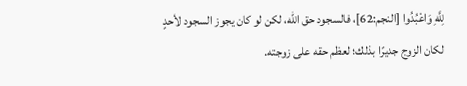لِلَّهِ وَاعْبُدُوا [النجم:62]، فالسجود حق الله، لكن لو كان يجوز السجود لأحدٍ لكان الزوج جديرًا بذلك؛ لعظم حقه على زوجته.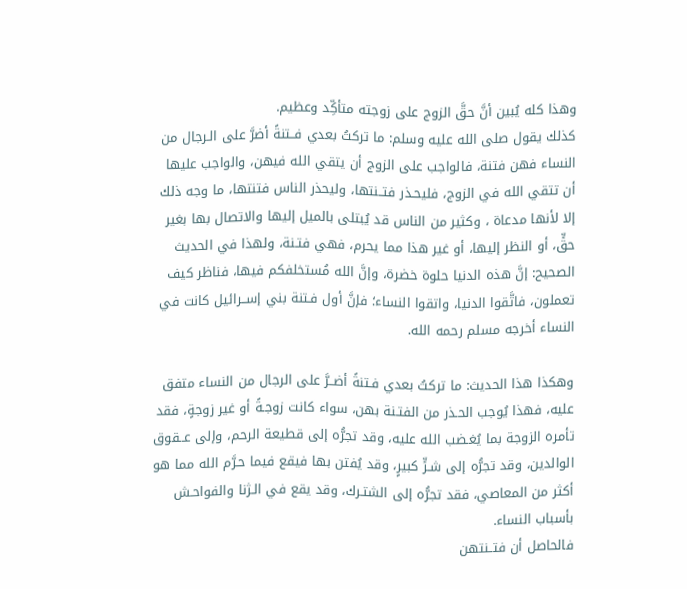وهذا كله يُبين أنَّ حقَّ الزوج على زوجته متأكِّد وعظيم.
كذلك يقول صلى الله عليه وسلم: ما تركتُ بعدي فــتنةً أضرَّ على الـرجال من النساء فهن فتنة، فالواجب على الزوج أن يتقي الله فيهن، والواجب عليها أن تتقي الله في الزوج، فليحـذر فتــنتها، وليحذر الناس فتنتها، ما وجه ذلك إلا لأنها مدعاة ، وكثير من الناس قد يُبتلى بالميل إليها والاتصال بها بغير حقٍّ، أو النظر إليها، أو غير هذا مما يحرم، فهي فتـنة، ولهذا في الحديث الصحيح: إنَّ هذه الدنيا حلوة خضرة، وإنَّ الله مُستخلفكم فيها، فناظر كيف تعملون، فاتَّقوا الدنيا، واتقوا النساء؛ فإنَّ أول فـتنة بني إســرائيل كانت في النساء أخرجه مسلم رحمه الله.

وهكذا هذا الحديث: ما تركتُ بعدي فـتنةً أضــرَّ على الرجال من النساء متفق عليه، فهذا يُوجب الحـذر من الفتـنة بهن، سواء كانت زوجـةً أو غير زوجةٍ، فقد تأمره الزوجة بما يُغـضب الله عليه، وقد تجرُّه إلى قطيعة الرحم، وإلى عــقوق الوالدين، وقد تجرُّه إلى شـرٍّ كبيرٍ، وقد يُفتن بها فيقع فيما حـرَّم الله مما هو أكثر من المعاصي، فقد تجرُّه إلى الشتـرك، وقد يقع في الـژنا والفواحـش بأسباب النساء.
فالحاصل أن فتــنتهن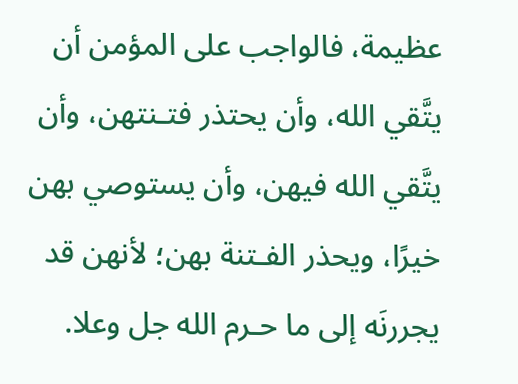عظيمة، فالواجب على المؤمن أن يتَّقي الله، وأن يحتذر فتـنتهن، وأن يتَّقي الله فيهن، وأن يستوصي بهن خيرًا، ويحذر الفـتنة بهن؛ لأنهن قد يجررنَه إلى ما حـرم الله جل وعلا.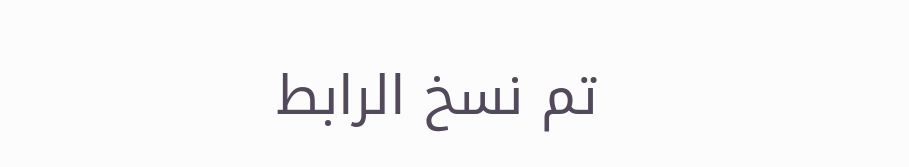تم نسخ الرابط